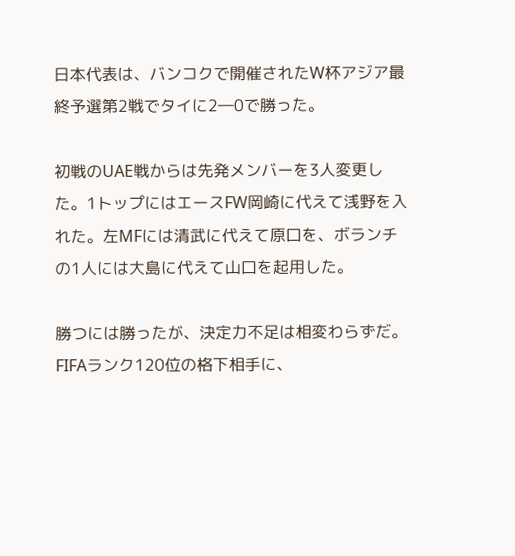日本代表は、バンコクで開催されたW杯アジア最終予選第2戦でタイに2―0で勝った。

初戦のUAE戦からは先発メンバーを3人変更した。1トップにはエースFW岡崎に代えて浅野を入れた。左MFには清武に代えて原口を、ボランチの1人には大島に代えて山口を起用した。

勝つには勝ったが、決定力不足は相変わらずだ。FIFAランク120位の格下相手に、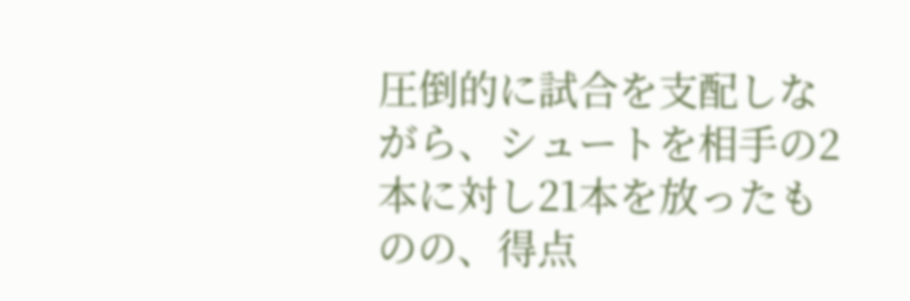圧倒的に試合を支配しながら、シュートを相手の2本に対し21本を放ったものの、得点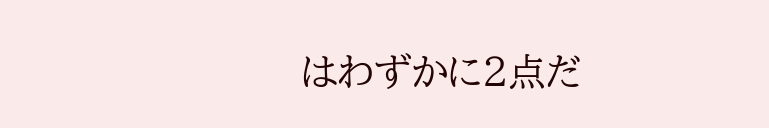はわずかに2点だ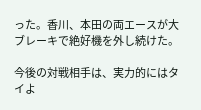った。香川、本田の両エースが大ブレーキで絶好機を外し続けた。

今後の対戦相手は、実力的にはタイよ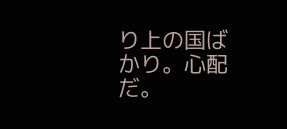り上の国ばかり。心配だ。